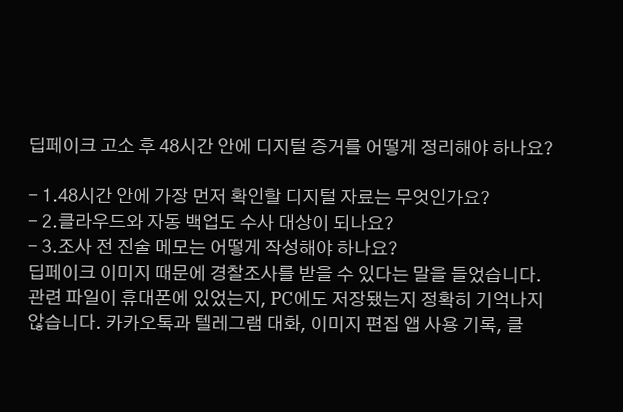딥페이크 고소 후 48시간 안에 디지털 증거를 어떻게 정리해야 하나요?

- 1.48시간 안에 가장 먼저 확인할 디지털 자료는 무엇인가요?
- 2.클라우드와 자동 백업도 수사 대상이 되나요?
- 3.조사 전 진술 메모는 어떻게 작성해야 하나요?
딥페이크 이미지 때문에 경찰조사를 받을 수 있다는 말을 들었습니다. 관련 파일이 휴대폰에 있었는지, PC에도 저장됐는지 정확히 기억나지 않습니다. 카카오톡과 텔레그램 대화, 이미지 편집 앱 사용 기록, 클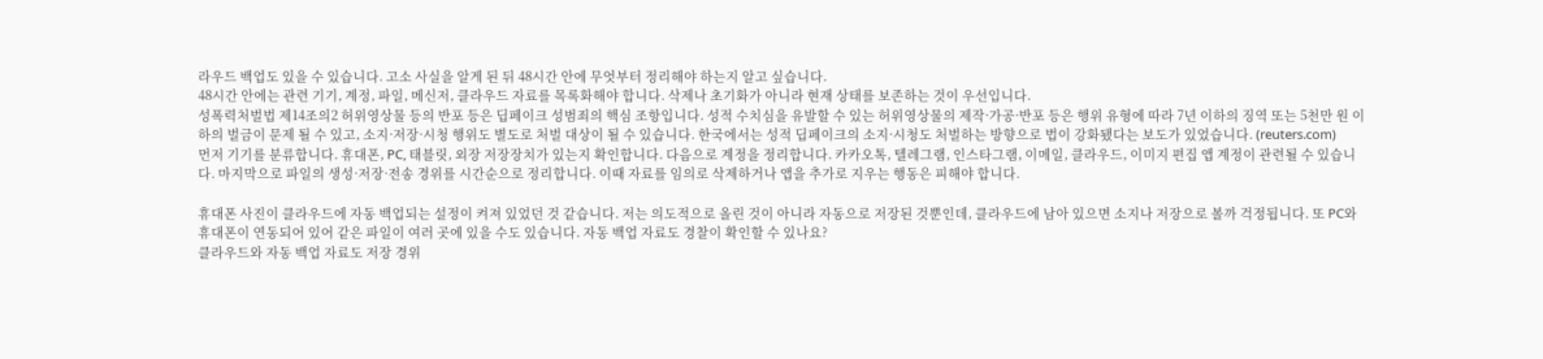라우드 백업도 있을 수 있습니다. 고소 사실을 알게 된 뒤 48시간 안에 무엇부터 정리해야 하는지 알고 싶습니다.
48시간 안에는 관련 기기, 계정, 파일, 메신저, 클라우드 자료를 목록화해야 합니다. 삭제나 초기화가 아니라 현재 상태를 보존하는 것이 우선입니다.
성폭력처벌법 제14조의2 허위영상물 등의 반포 등은 딥페이크 성범죄의 핵심 조항입니다. 성적 수치심을 유발할 수 있는 허위영상물의 제작·가공·반포 등은 행위 유형에 따라 7년 이하의 징역 또는 5천만 원 이하의 벌금이 문제 될 수 있고, 소지·저장·시청 행위도 별도로 처벌 대상이 될 수 있습니다. 한국에서는 성적 딥페이크의 소지·시청도 처벌하는 방향으로 법이 강화됐다는 보도가 있었습니다. (reuters.com)
먼저 기기를 분류합니다. 휴대폰, PC, 태블릿, 외장 저장장치가 있는지 확인합니다. 다음으로 계정을 정리합니다. 카카오톡, 텔레그램, 인스타그램, 이메일, 클라우드, 이미지 편집 앱 계정이 관련될 수 있습니다. 마지막으로 파일의 생성·저장·전송 경위를 시간순으로 정리합니다. 이때 자료를 임의로 삭제하거나 앱을 추가로 지우는 행동은 피해야 합니다.

휴대폰 사진이 클라우드에 자동 백업되는 설정이 켜져 있었던 것 같습니다. 저는 의도적으로 올린 것이 아니라 자동으로 저장된 것뿐인데, 클라우드에 남아 있으면 소지나 저장으로 볼까 걱정됩니다. 또 PC와 휴대폰이 연동되어 있어 같은 파일이 여러 곳에 있을 수도 있습니다. 자동 백업 자료도 경찰이 확인할 수 있나요?
클라우드와 자동 백업 자료도 저장 경위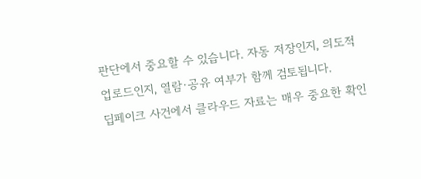판단에서 중요할 수 있습니다. 자동 저장인지, 의도적 업로드인지, 열람·공유 여부가 함께 검토됩니다.
딥페이크 사건에서 클라우드 자료는 매우 중요한 확인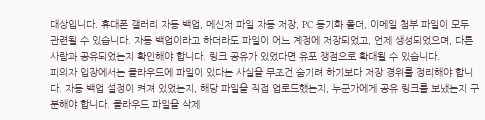대상입니다. 휴대폰 갤러리 자동 백업, 메신저 파일 자동 저장, PC 동기화 폴더, 이메일 첨부 파일이 모두 관련될 수 있습니다. 자동 백업이라고 하더라도 파일이 어느 계정에 저장되었고, 언제 생성되었으며, 다른 사람과 공유되었는지 확인해야 합니다. 링크 공유가 있었다면 유포 쟁점으로 확대될 수 있습니다.
피의자 입장에서는 클라우드에 파일이 있다는 사실을 무조건 숨기려 하기보다 저장 경위를 정리해야 합니다. 자동 백업 설정이 켜져 있었는지, 해당 파일을 직접 업로드했는지, 누군가에게 공유 링크를 보냈는지 구분해야 합니다. 클라우드 파일을 삭제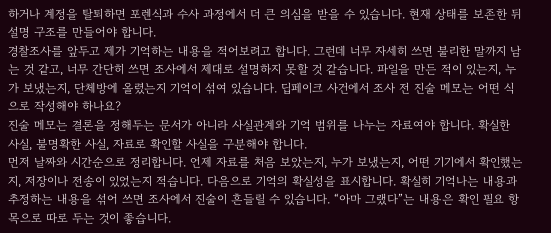하거나 계정을 탈퇴하면 포렌식과 수사 과정에서 더 큰 의심을 받을 수 있습니다. 현재 상태를 보존한 뒤 설명 구조를 만들어야 합니다.
경찰조사를 앞두고 제가 기억하는 내용을 적어보려고 합니다. 그런데 너무 자세히 쓰면 불리한 말까지 남는 것 같고, 너무 간단히 쓰면 조사에서 제대로 설명하지 못할 것 같습니다. 파일을 만든 적이 있는지, 누가 보냈는지, 단체방에 올렸는지 기억이 섞여 있습니다. 딥페이크 사건에서 조사 전 진술 메모는 어떤 식으로 작성해야 하나요?
진술 메모는 결론을 정해두는 문서가 아니라 사실관계와 기억 범위를 나누는 자료여야 합니다. 확실한 사실, 불명확한 사실, 자료로 확인할 사실을 구분해야 합니다.
먼저 날짜와 시간순으로 정리합니다. 언제 자료를 처음 보았는지, 누가 보냈는지, 어떤 기기에서 확인했는지, 저장이나 전송이 있었는지 적습니다. 다음으로 기억의 확실성을 표시합니다. 확실히 기억나는 내용과 추정하는 내용을 섞어 쓰면 조사에서 진술이 흔들릴 수 있습니다. “아마 그랬다”는 내용은 확인 필요 항목으로 따로 두는 것이 좋습니다.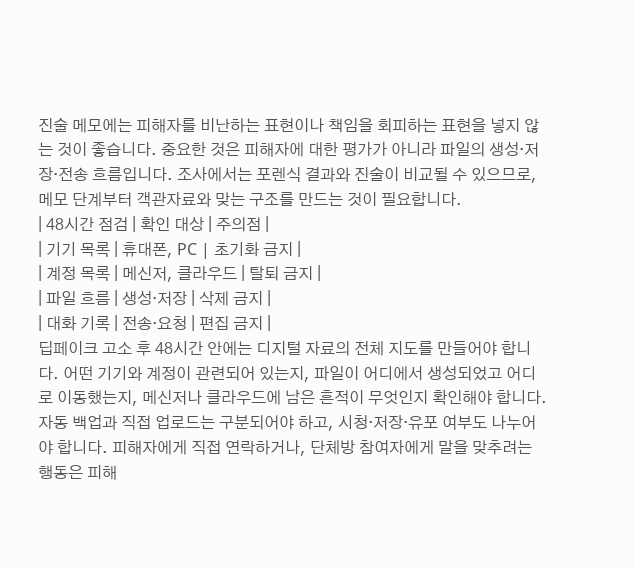진술 메모에는 피해자를 비난하는 표현이나 책임을 회피하는 표현을 넣지 않는 것이 좋습니다. 중요한 것은 피해자에 대한 평가가 아니라 파일의 생성·저장·전송 흐름입니다. 조사에서는 포렌식 결과와 진술이 비교될 수 있으므로, 메모 단계부터 객관자료와 맞는 구조를 만드는 것이 필요합니다.
| 48시간 점검 | 확인 대상 | 주의점 |
| 기기 목록 | 휴대폰, PC | 초기화 금지 |
| 계정 목록 | 메신저, 클라우드 | 탈퇴 금지 |
| 파일 흐름 | 생성·저장 | 삭제 금지 |
| 대화 기록 | 전송·요청 | 편집 금지 |
딥페이크 고소 후 48시간 안에는 디지털 자료의 전체 지도를 만들어야 합니다. 어떤 기기와 계정이 관련되어 있는지, 파일이 어디에서 생성되었고 어디로 이동했는지, 메신저나 클라우드에 남은 흔적이 무엇인지 확인해야 합니다. 자동 백업과 직접 업로드는 구분되어야 하고, 시청·저장·유포 여부도 나누어야 합니다. 피해자에게 직접 연락하거나, 단체방 참여자에게 말을 맞추려는 행동은 피해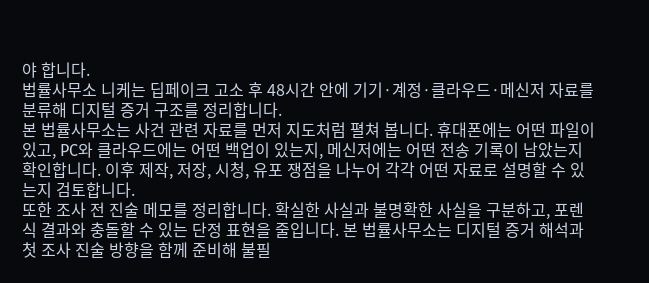야 합니다.
법률사무소 니케는 딥페이크 고소 후 48시간 안에 기기·계정·클라우드·메신저 자료를 분류해 디지털 증거 구조를 정리합니다.
본 법률사무소는 사건 관련 자료를 먼저 지도처럼 펼쳐 봅니다. 휴대폰에는 어떤 파일이 있고, PC와 클라우드에는 어떤 백업이 있는지, 메신저에는 어떤 전송 기록이 남았는지 확인합니다. 이후 제작, 저장, 시청, 유포 쟁점을 나누어 각각 어떤 자료로 설명할 수 있는지 검토합니다.
또한 조사 전 진술 메모를 정리합니다. 확실한 사실과 불명확한 사실을 구분하고, 포렌식 결과와 충돌할 수 있는 단정 표현을 줄입니다. 본 법률사무소는 디지털 증거 해석과 첫 조사 진술 방향을 함께 준비해 불필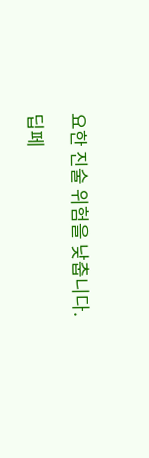요한 진술 위험을 낮춥니다.

딥페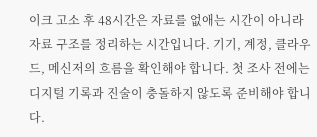이크 고소 후 48시간은 자료를 없애는 시간이 아니라 자료 구조를 정리하는 시간입니다. 기기, 계정, 클라우드, 메신저의 흐름을 확인해야 합니다. 첫 조사 전에는 디지털 기록과 진술이 충돌하지 않도록 준비해야 합니다.